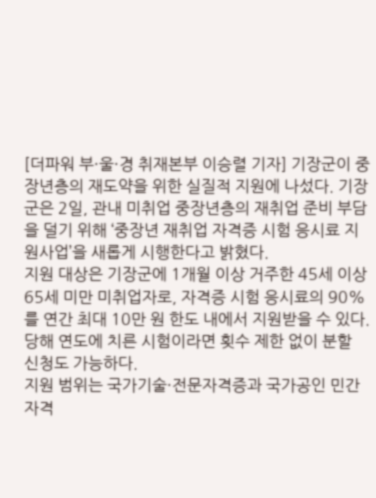[더파워 부·울·경 취재본부 이승렬 기자] 기장군이 중장년층의 재도약을 위한 실질적 지원에 나섰다. 기장군은 2일, 관내 미취업 중장년층의 재취업 준비 부담을 덜기 위해 ‘중장년 재취업 자격증 시험 응시료 지원사업’을 새롭게 시행한다고 밝혔다.
지원 대상은 기장군에 1개월 이상 거주한 45세 이상 65세 미만 미취업자로, 자격증 시험 응시료의 90%를 연간 최대 10만 원 한도 내에서 지원받을 수 있다. 당해 연도에 치른 시험이라면 횟수 제한 없이 분할 신청도 가능하다.
지원 범위는 국가기술·전문자격증과 국가공인 민간자격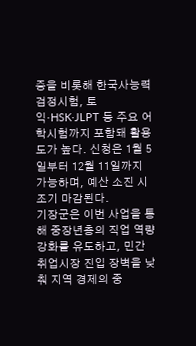증을 비롯해 한국사능력검정시험, 토익·HSK·JLPT 등 주요 어학시험까지 포함돼 활용도가 높다. 신청은 1월 5일부터 12월 11일까지 가능하며, 예산 소진 시 조기 마감된다.
기장군은 이번 사업을 통해 중장년층의 직업 역량 강화를 유도하고, 민간 취업시장 진입 장벽을 낮춰 지역 경제의 중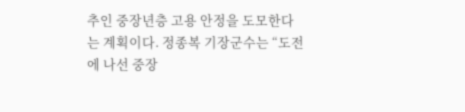추인 중장년층 고용 안정을 도모한다는 계획이다. 정종복 기장군수는 “도전에 나선 중장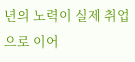년의 노력이 실제 취업으로 이어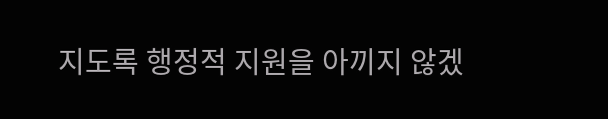지도록 행정적 지원을 아끼지 않겠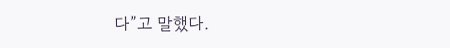다”고 말했다.